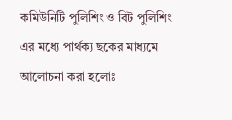কমিউনিটি পুলিশিং ও বিট পুলিশিং এর মধ্যে পার্থক্য ছকের মাধ্যমে আলোচনা করা হলোঃ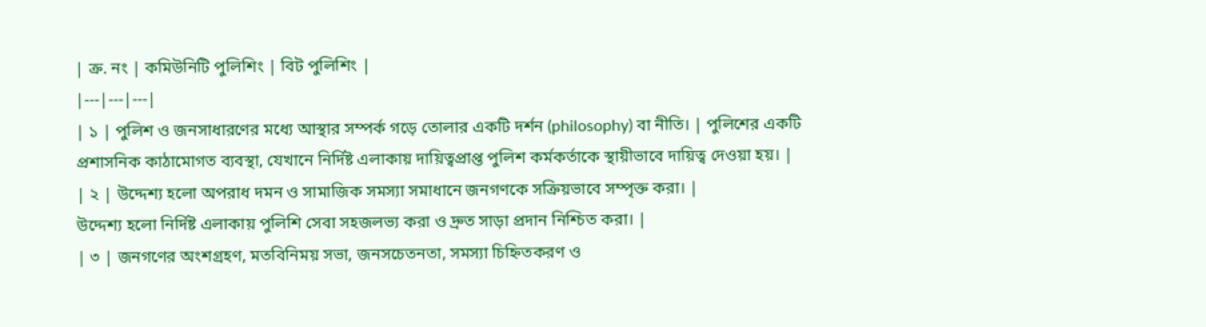| ক্র. নং | কমিউনিটি পুলিশিং | বিট পুলিশিং |
|---|---|---|
| ১ | পুলিশ ও জনসাধারণের মধ্যে আস্থার সম্পর্ক গড়ে তোলার একটি দর্শন (philosophy) বা নীতি। | পুলিশের একটি প্রশাসনিক কাঠামোগত ব্যবস্থা, যেখানে নির্দিষ্ট এলাকায় দায়িত্বপ্রাপ্ত পুলিশ কর্মকর্তাকে স্থায়ীভাবে দায়িত্ব দেওয়া হয়। |
| ২ | উদ্দেশ্য হলো অপরাধ দমন ও সামাজিক সমস্যা সমাধানে জনগণকে সক্রিয়ভাবে সম্পৃক্ত করা। |
উদ্দেশ্য হলো নির্দিষ্ট এলাকায় পুলিশি সেবা সহজলভ্য করা ও দ্রুত সাড়া প্রদান নিশ্চিত করা। |
| ৩ | জনগণের অংশগ্রহণ, মতবিনিময় সভা, জনসচেতনতা, সমস্যা চিহ্নিতকরণ ও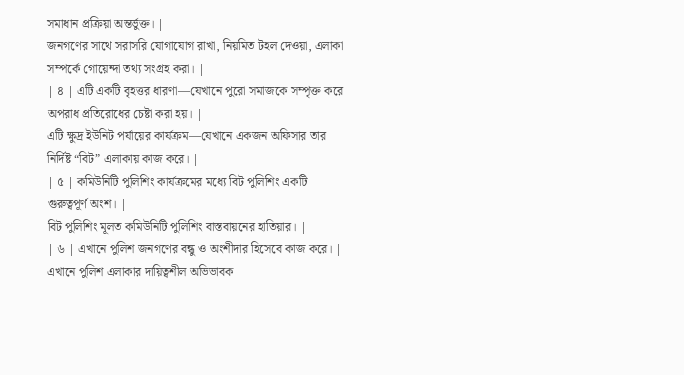সমাধান প্রক্রিয়া অন্তর্ভুক্ত। |
জনগণের সাথে সরাসরি যোগাযোগ রাখা, নিয়মিত টহল দেওয়া, এলাকা সম্পর্কে গোয়েন্দা তথ্য সংগ্রহ করা। |
| ৪ | এটি একটি বৃহত্তর ধারণা—যেখানে পুরো সমাজকে সম্পৃক্ত করে অপরাধ প্রতিরোধের চেষ্টা করা হয়। |
এটি ক্ষুদ্র ইউনিট পর্যায়ের কার্যক্রম—যেখানে একজন অফিসার তার নির্দিষ্ট “বিট” এলাকায় কাজ করে। |
| ৫ | কমিউনিটি পুলিশিং কার্যক্রমের মধ্যে বিট পুলিশিং একটি গুরুত্বপূর্ণ অংশ। |
বিট পুলিশিং মূলত কমিউনিটি পুলিশিং বাস্তবায়নের হাতিয়ার। |
| ৬ | এখানে পুলিশ জনগণের বন্ধু ও অংশীদার হিসেবে কাজ করে। |
এখানে পুলিশ এলাকার দায়িত্বশীল অভিভাবক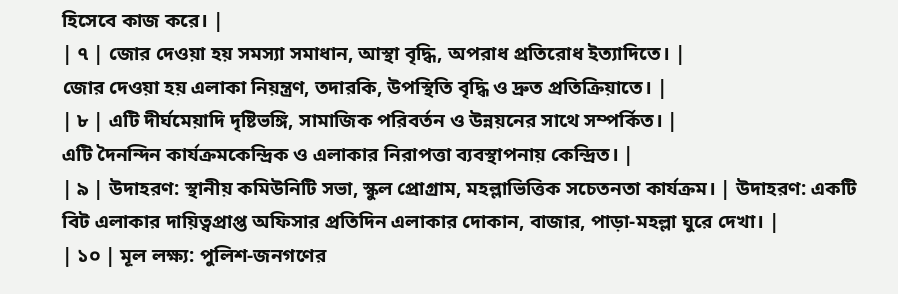হিসেবে কাজ করে। |
| ৭ | জোর দেওয়া হয় সমস্যা সমাধান, আস্থা বৃদ্ধি, অপরাধ প্রতিরোধ ইত্যাদিতে। |
জোর দেওয়া হয় এলাকা নিয়ন্ত্রণ, তদারকি, উপস্থিতি বৃদ্ধি ও দ্রুত প্রতিক্রিয়াতে। |
| ৮ | এটি দীর্ঘমেয়াদি দৃষ্টিভঙ্গি, সামাজিক পরিবর্তন ও উন্নয়নের সাথে সম্পর্কিত। |
এটি দৈনন্দিন কার্যক্রমকেন্দ্রিক ও এলাকার নিরাপত্তা ব্যবস্থাপনায় কেন্দ্রিত। |
| ৯ | উদাহরণ: স্থানীয় কমিউনিটি সভা, স্কুল প্রোগ্রাম, মহল্লাভিত্তিক সচেতনতা কার্যক্রম। | উদাহরণ: একটি বিট এলাকার দায়িত্বপ্রাপ্ত অফিসার প্রতিদিন এলাকার দোকান, বাজার, পাড়া-মহল্লা ঘুরে দেখা। |
| ১০ | মূল লক্ষ্য: পুলিশ-জনগণের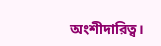অংশীদারিত্ব।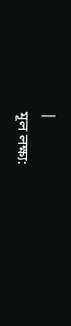|
মূল লক্ষ্য: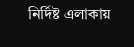নির্দিষ্ট এলাকায়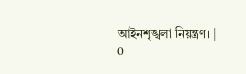আইনশৃঙ্খলা নিয়ন্ত্রণ। |
0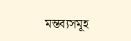মন্তব্যসমূহ